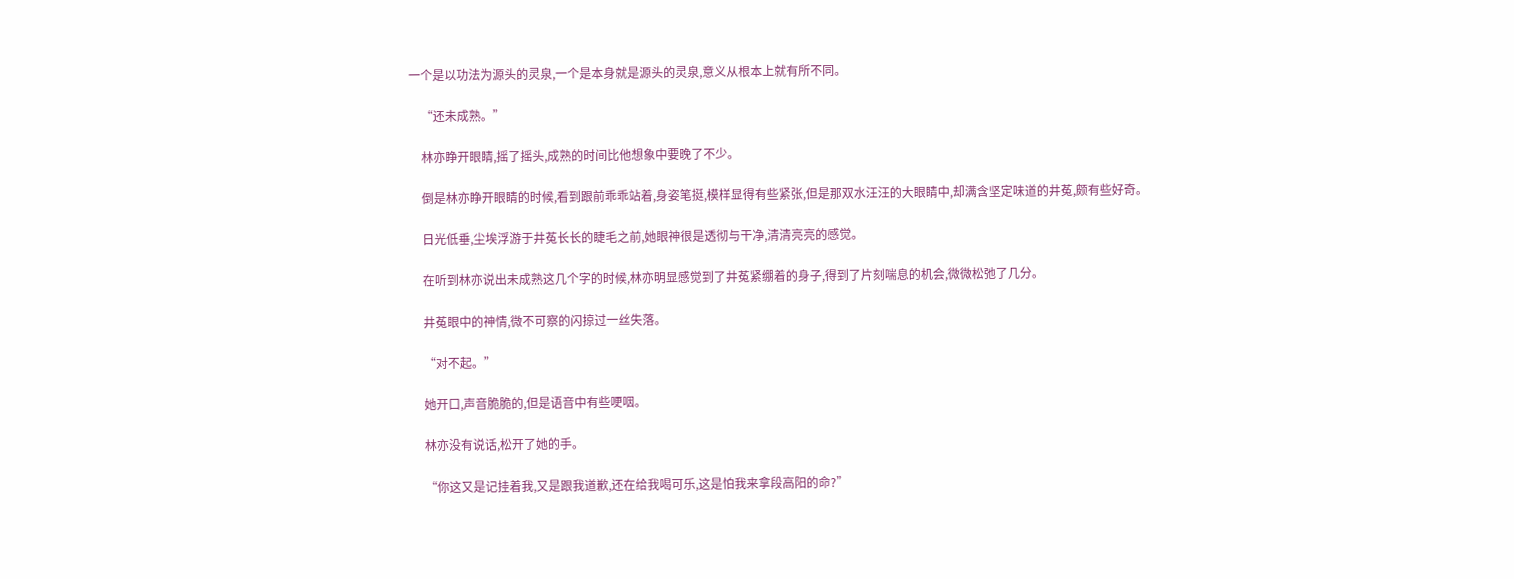一个是以功法为源头的灵泉,一个是本身就是源头的灵泉,意义从根本上就有所不同。

    “还未成熟。”

    林亦睁开眼睛,摇了摇头,成熟的时间比他想象中要晚了不少。

    倒是林亦睁开眼睛的时候,看到跟前乖乖站着,身姿笔挺,模样显得有些紧张,但是那双水汪汪的大眼睛中,却满含坚定味道的井菟,颇有些好奇。

    日光低垂,尘埃浮游于井菟长长的睫毛之前,她眼神很是透彻与干净,清清亮亮的感觉。

    在听到林亦说出未成熟这几个字的时候,林亦明显感觉到了井菟紧绷着的身子,得到了片刻喘息的机会,微微松弛了几分。

    井菟眼中的神情,微不可察的闪掠过一丝失落。

    “对不起。”

    她开口,声音脆脆的,但是语音中有些哽咽。

    林亦没有说话,松开了她的手。

    “你这又是记挂着我,又是跟我道歉,还在给我喝可乐,这是怕我来拿段高阳的命?”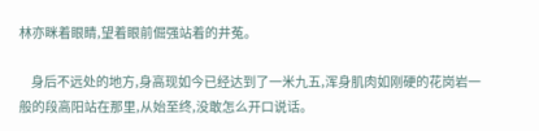林亦眯着眼睛,望着眼前倔强站着的井菟。

    身后不远处的地方,身高现如今已经达到了一米九五,浑身肌肉如刚硬的花岗岩一般的段高阳站在那里,从始至终,没敢怎么开口说话。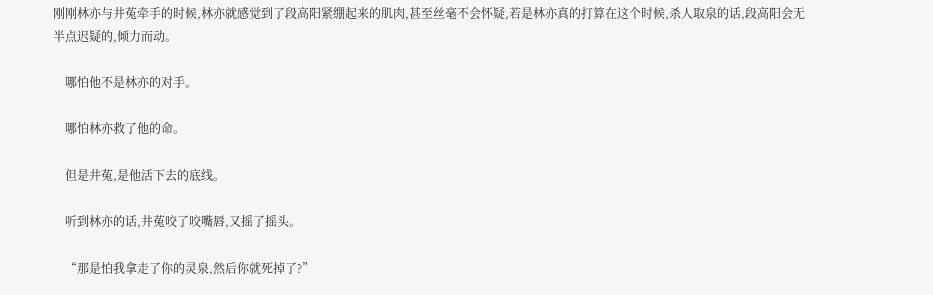刚刚林亦与井菟牵手的时候,林亦就感觉到了段高阳紧绷起来的肌肉,甚至丝毫不会怀疑,若是林亦真的打算在这个时候,杀人取泉的话,段高阳会无半点迟疑的,倾力而动。

    哪怕他不是林亦的对手。

    哪怕林亦救了他的命。

    但是井菟,是他活下去的底线。

    听到林亦的话,井菟咬了咬嘴唇,又摇了摇头。

    “那是怕我拿走了你的灵泉,然后你就死掉了?”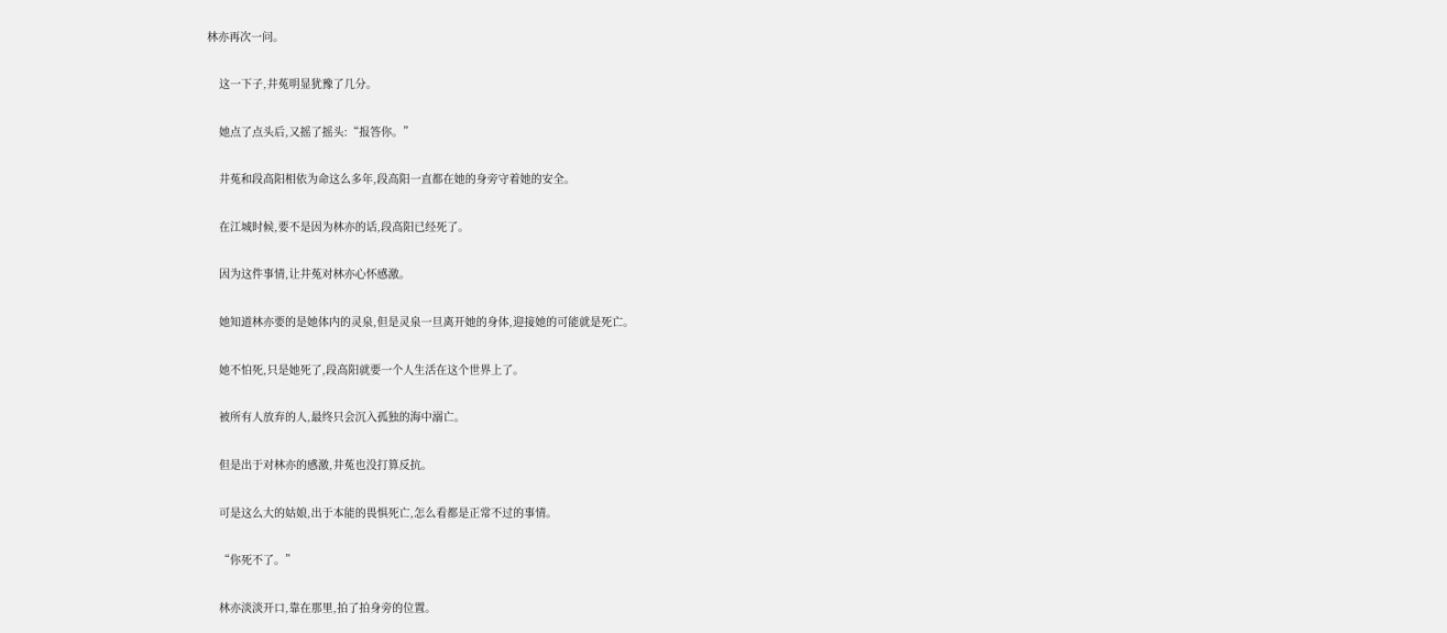林亦再次一问。

    这一下子,井菟明显犹豫了几分。

    她点了点头后,又摇了摇头:“报答你。”

    井菟和段高阳相依为命这么多年,段高阳一直都在她的身旁守着她的安全。

    在江城时候,要不是因为林亦的话,段高阳已经死了。

    因为这件事情,让井菟对林亦心怀感激。

    她知道林亦要的是她体内的灵泉,但是灵泉一旦离开她的身体,迎接她的可能就是死亡。

    她不怕死,只是她死了,段高阳就要一个人生活在这个世界上了。

    被所有人放弃的人,最终只会沉入孤独的海中溺亡。

    但是出于对林亦的感激,井菟也没打算反抗。

    可是这么大的姑娘,出于本能的畏惧死亡,怎么看都是正常不过的事情。

    “你死不了。”

    林亦淡淡开口,靠在那里,拍了拍身旁的位置。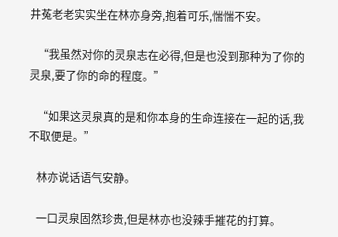井菟老老实实坐在林亦身旁,抱着可乐,惴惴不安。

    “我虽然对你的灵泉志在必得,但是也没到那种为了你的灵泉,要了你的命的程度。”

    “如果这灵泉真的是和你本身的生命连接在一起的话,我不取便是。”

    林亦说话语气安静。

    一口灵泉固然珍贵,但是林亦也没辣手摧花的打算。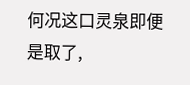何况这口灵泉即便是取了,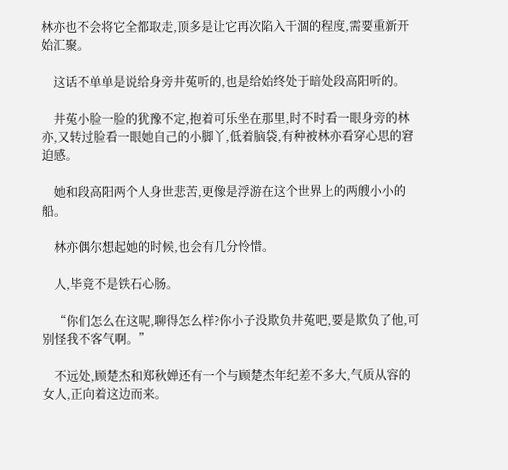林亦也不会将它全都取走,顶多是让它再次陷入干涸的程度,需要重新开始汇聚。

    这话不单单是说给身旁井菟听的,也是给始终处于暗处段高阳听的。

    井菟小脸一脸的犹豫不定,抱着可乐坐在那里,时不时看一眼身旁的林亦,又转过脸看一眼她自己的小脚丫,低着脑袋,有种被林亦看穿心思的窘迫感。

    她和段高阳两个人身世悲苦,更像是浮游在这个世界上的两艘小小的船。

    林亦偶尔想起她的时候,也会有几分怜惜。

    人,毕竟不是铁石心肠。

    “你们怎么在这呢,聊得怎么样?你小子没欺负井菟吧,要是欺负了他,可别怪我不客气啊。”

    不远处,顾楚杰和郑秋婵还有一个与顾楚杰年纪差不多大,气质从容的女人,正向着这边而来。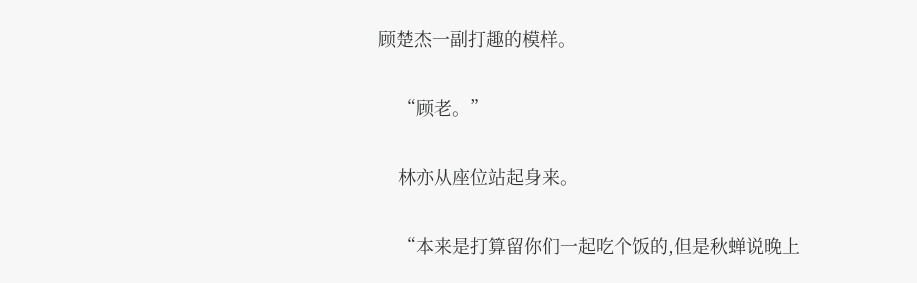顾楚杰一副打趣的模样。

    “顾老。”

    林亦从座位站起身来。

    “本来是打算留你们一起吃个饭的,但是秋蝉说晚上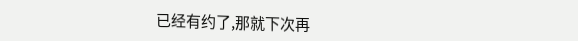已经有约了,那就下次再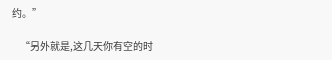约。”

    “另外就是,这几天你有空的时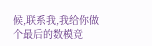候,联系我,我给你做个最后的数模竞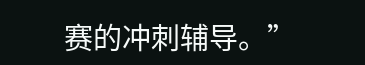赛的冲刺辅导。”